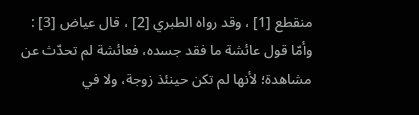منقطع [1] ، وقد رواه الطبري [2] ، قال عياض [3] : وأمّا قول عائشة ما فقد جسده، فعائشة لم تحدّث عن مشاهدة؛ لأنها لم تكن حينئذ زوجة، ولا في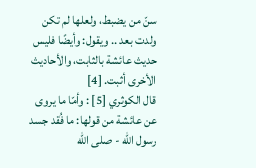سنّ من يضبط، ولعلها لم تكن ولدت بعد .. ويقول: وأيضًا فليس حديث عائشة بالثابت، والأحاديث الأخرى أثبت. [4]
قال الكوثري [5] : وأمّا ما يروى عن عائشة من قولها: ما فُقد جسد رسول الله - صلى الله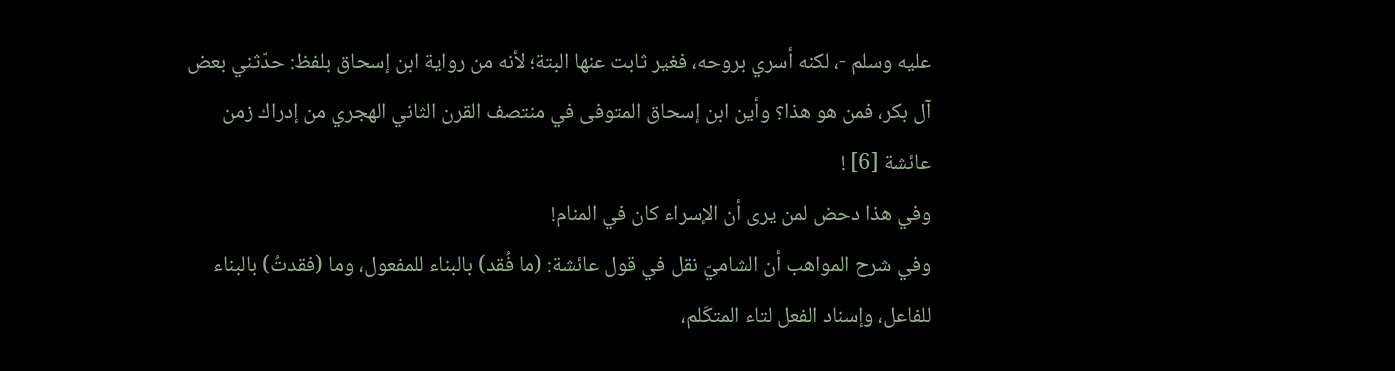عليه وسلم -، لكنه أسري بروحه، فغير ثابت عنها البتة؛ لأنه من رواية ابن إسحاق بلفظ: حدّثني بعض آل بكر، فمن هو هذا؟ وأين ابن إسحاق المتوفى في منتصف القرن الثاني الهجري من إدراك زمن عائشة [6] !
وفي هذا دحض لمن يرى أن الإسراء كان في المنام!
وفي شرح المواهب أن الشاميّ نقل في قول عائشة: (ما فُقد) بالبناء للمفعول، وما (فقدتُ) بالبناء للفاعل، وإسناد الفعل لتاء المتكَلم،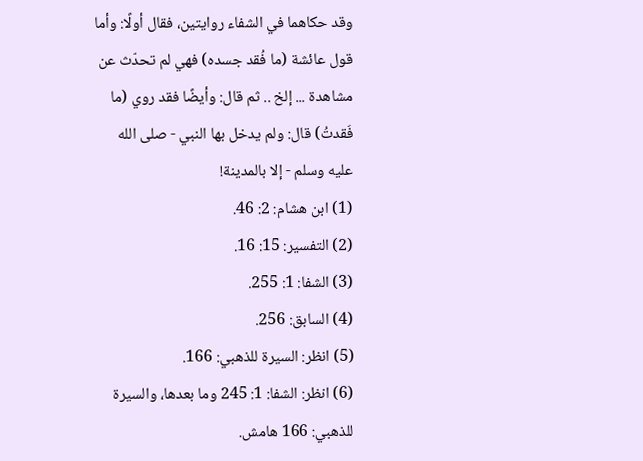وقد حكاهما في الشفاء روايتين، فقال أولًا: وأما قول عائشة (ما فُقد جسده) فهي لم تحدّث عن مشاهدة ... إلخ .. ثم قال: وأيضًا فقد روي (ما فَقدتُ) قال: ولم يدخل بها النبي - صلى الله عليه وسلم - إلا بالمدينة!
(1) ابن هشام: 2: 46.
(2) التفسير: 15: 16.
(3) الشفا: 1: 255.
(4) السابق: 256.
(5) انظر: السيرة للذهبي: 166.
(6) انظر: الشفا: 1: 245 وما بعدها، والسيرة للذهبي: 166 هامش.